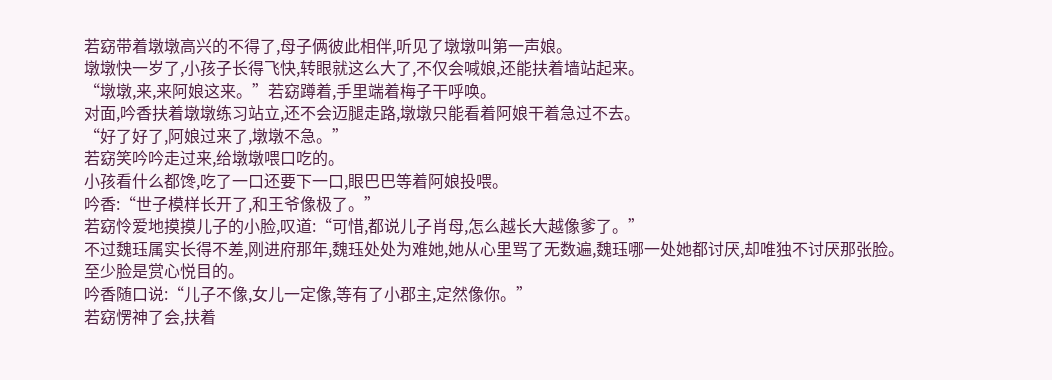若窈带着墩墩高兴的不得了,母子俩彼此相伴,听见了墩墩叫第一声娘。
墩墩快一岁了,小孩子长得飞快,转眼就这么大了,不仅会喊娘,还能扶着墙站起来。
“墩墩,来,来阿娘这来。”若窈蹲着,手里端着梅子干呼唤。
对面,吟香扶着墩墩练习站立,还不会迈腿走路,墩墩只能看着阿娘干着急过不去。
“好了好了,阿娘过来了,墩墩不急。”
若窈笑吟吟走过来,给墩墩喂口吃的。
小孩看什么都馋,吃了一口还要下一口,眼巴巴等着阿娘投喂。
吟香:“世子模样长开了,和王爷像极了。”
若窈怜爱地摸摸儿子的小脸,叹道:“可惜,都说儿子肖母,怎么越长大越像爹了。”
不过魏珏属实长得不差,刚进府那年,魏珏处处为难她,她从心里骂了无数遍,魏珏哪一处她都讨厌,却唯独不讨厌那张脸。
至少脸是赏心悦目的。
吟香随口说:“儿子不像,女儿一定像,等有了小郡主,定然像你。”
若窈愣神了会,扶着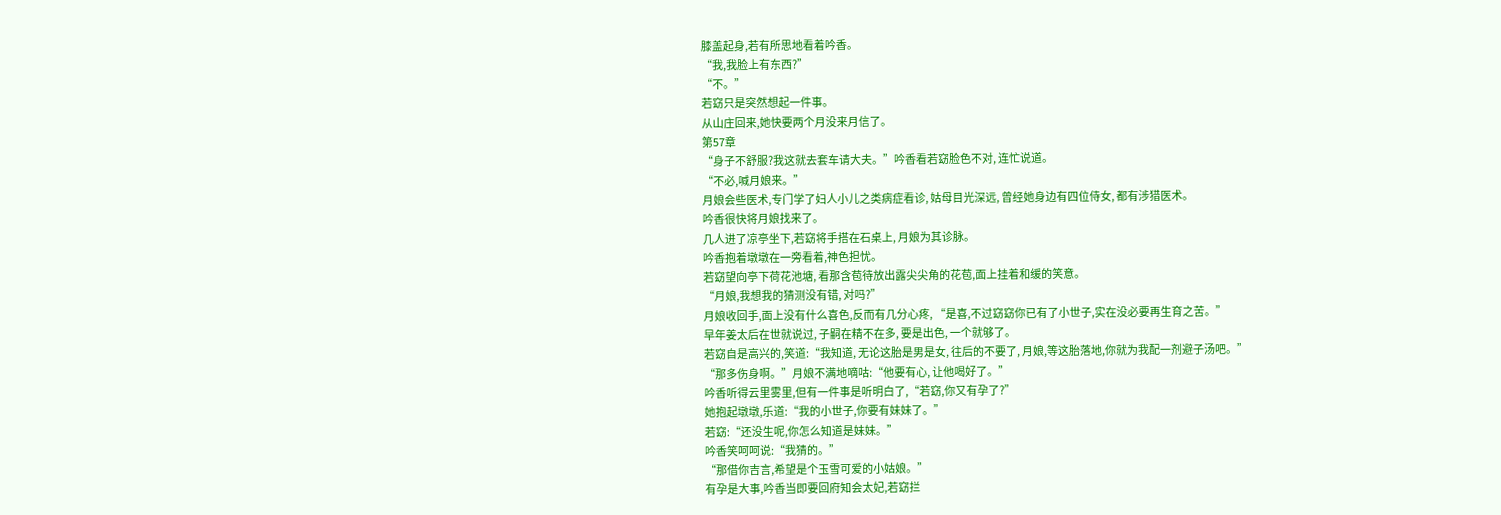膝盖起身,若有所思地看着吟香。
“我,我脸上有东西?”
“不。”
若窈只是突然想起一件事。
从山庄回来,她快要两个月没来月信了。
第57章
“身子不舒服?我这就去套车请大夫。”吟香看若窈脸色不对, 连忙说道。
“不必,喊月娘来。”
月娘会些医术,专门学了妇人小儿之类病症看诊, 姑母目光深远, 曾经她身边有四位侍女, 都有涉猎医术。
吟香很快将月娘找来了。
几人进了凉亭坐下,若窈将手搭在石桌上, 月娘为其诊脉。
吟香抱着墩墩在一旁看着,神色担忧。
若窈望向亭下荷花池塘, 看那含苞待放出露尖尖角的花苞,面上挂着和缓的笑意。
“月娘,我想我的猜测没有错, 对吗?”
月娘收回手,面上没有什么喜色,反而有几分心疼, “是喜,不过窈窈你已有了小世子,实在没必要再生育之苦。”
早年姜太后在世就说过, 子嗣在精不在多, 要是出色, 一个就够了。
若窈自是高兴的,笑道:“我知道, 无论这胎是男是女, 往后的不要了, 月娘,等这胎落地,你就为我配一剂避子汤吧。”
“那多伤身啊。”月娘不满地嘀咕:“他要有心, 让他喝好了。”
吟香听得云里雾里,但有一件事是听明白了,“若窈,你又有孕了?”
她抱起墩墩,乐道:“我的小世子,你要有妹妹了。”
若窈:“还没生呢,你怎么知道是妹妹。”
吟香笑呵呵说:“我猜的。”
“那借你吉言,希望是个玉雪可爱的小姑娘。”
有孕是大事,吟香当即要回府知会太妃,若窈拦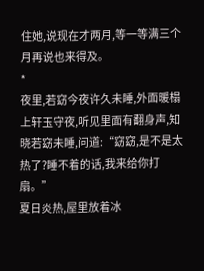住她,说现在才两月,等一等满三个月再说也来得及。
*
夜里,若窈今夜许久未睡,外面暖榻上轩玉守夜,听见里面有翻身声,知晓若窈未睡,问道:“窈窈,是不是太热了?睡不着的话,我来给你打扇。”
夏日炎热,屋里放着冰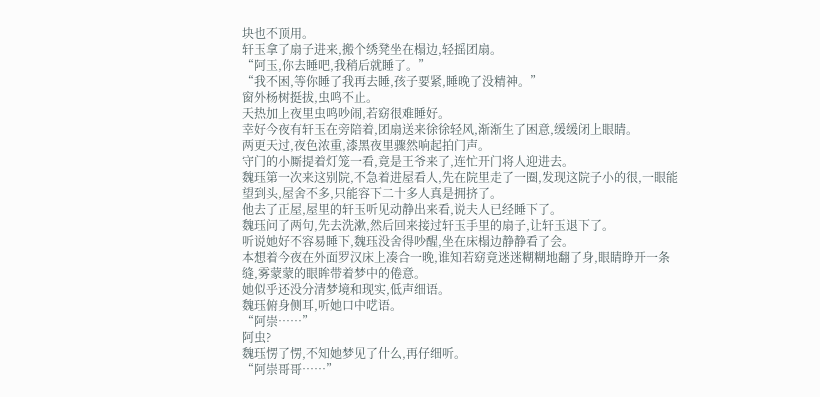块也不顶用。
轩玉拿了扇子进来,搬个绣凳坐在榻边,轻摇团扇。
“阿玉,你去睡吧,我稍后就睡了。”
“我不困,等你睡了我再去睡,孩子要紧,睡晚了没精神。”
窗外杨树挺拔,虫鸣不止。
天热加上夜里虫鸣吵闹,若窈很难睡好。
幸好今夜有轩玉在旁陪着,团扇送来徐徐轻风,渐渐生了困意,缓缓闭上眼睛。
两更天过,夜色浓重,漆黑夜里骤然响起拍门声。
守门的小厮提着灯笼一看,竟是王爷来了,连忙开门将人迎进去。
魏珏第一次来这别院,不急着进屋看人,先在院里走了一圈,发现这院子小的很,一眼能望到头,屋舍不多,只能容下二十多人真是拥挤了。
他去了正屋,屋里的轩玉听见动静出来看,说夫人已经睡下了。
魏珏问了两句,先去洗漱,然后回来接过轩玉手里的扇子,让轩玉退下了。
听说她好不容易睡下,魏珏没舍得吵醒,坐在床榻边静静看了会。
本想着今夜在外面罗汉床上凑合一晚,谁知若窈竟迷迷糊糊地翻了身,眼睛睁开一条缝,雾蒙蒙的眼眸带着梦中的倦意。
她似乎还没分清梦境和现实,低声细语。
魏珏俯身侧耳,听她口中呓语。
“阿崇……”
阿虫?
魏珏愣了愣,不知她梦见了什么,再仔细听。
“阿崇哥哥……”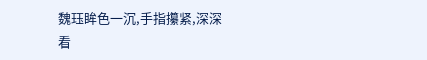魏珏眸色一沉,手指攥紧,深深看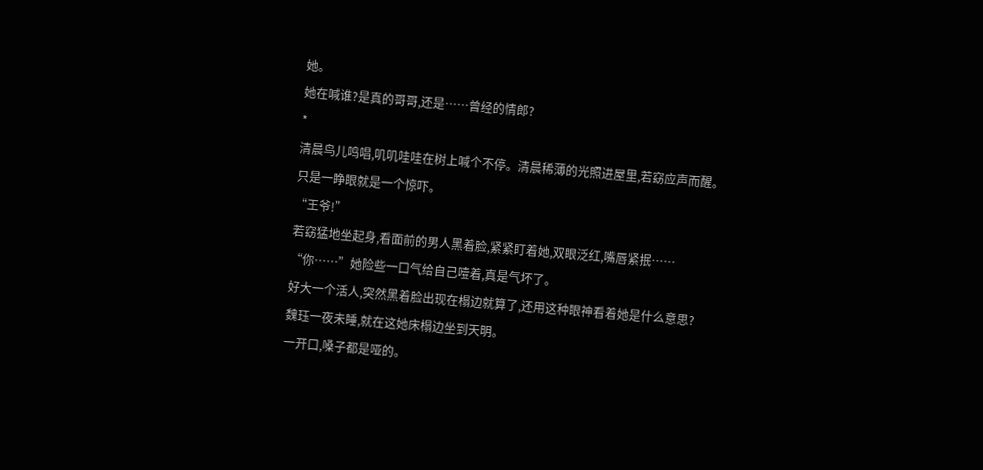她。
她在喊谁?是真的哥哥,还是……曾经的情郎?
*
清晨鸟儿鸣唱,叽叽哇哇在树上喊个不停。清晨稀薄的光照进屋里,若窈应声而醒。
只是一睁眼就是一个惊吓。
“王爷!”
若窈猛地坐起身,看面前的男人黑着脸,紧紧盯着她,双眼泛红,嘴唇紧抿……
“你……”她险些一口气给自己噎着,真是气坏了。
好大一个活人,突然黑着脸出现在榻边就算了,还用这种眼神看着她是什么意思?
魏珏一夜未睡,就在这她床榻边坐到天明。
一开口,嗓子都是哑的。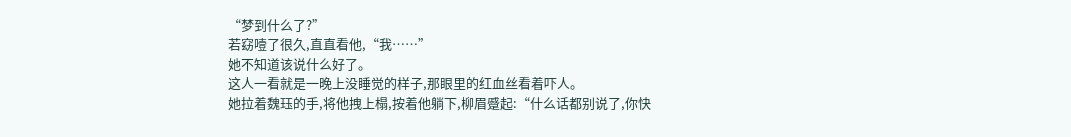“梦到什么了?”
若窈噎了很久,直直看他,“我……”
她不知道该说什么好了。
这人一看就是一晚上没睡觉的样子,那眼里的红血丝看着吓人。
她拉着魏珏的手,将他拽上榻,按着他躺下,柳眉蹙起:“什么话都别说了,你快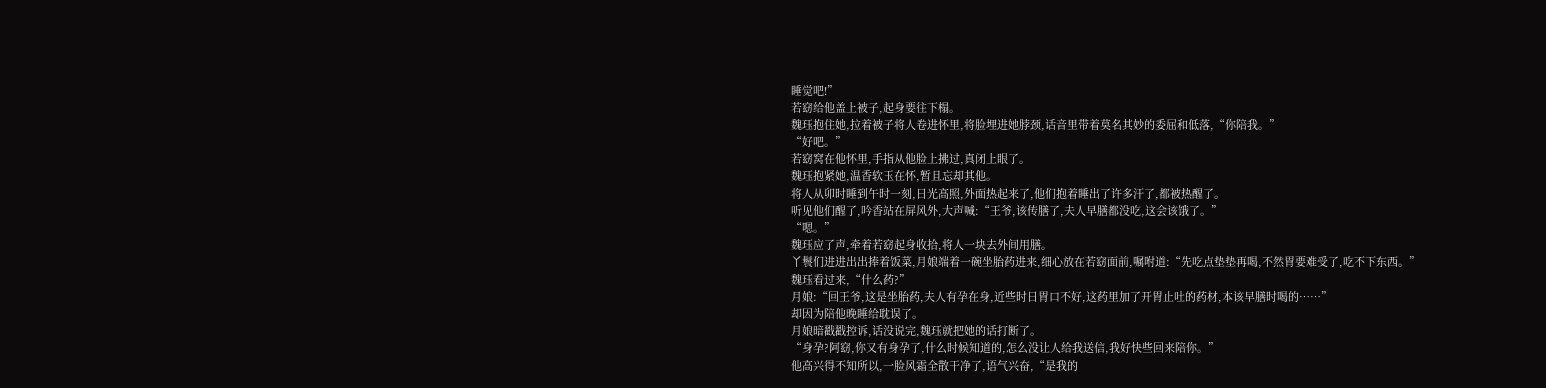睡觉吧!”
若窈给他盖上被子,起身要往下榻。
魏珏抱住她,拉着被子将人卷进怀里,将脸埋进她脖颈,话音里带着莫名其妙的委屈和低落,“你陪我。”
“好吧。”
若窈窝在他怀里,手指从他脸上拂过,真闭上眼了。
魏珏抱紧她,温香软玉在怀,暂且忘却其他。
将人从卯时睡到午时一刻,日光高照,外面热起来了,他们抱着睡出了许多汗了,都被热醒了。
听见他们醒了,吟香站在屏风外,大声喊:“王爷,该传膳了,夫人早膳都没吃,这会该饿了。”
“嗯。”
魏珏应了声,牵着若窈起身收拾,将人一块去外间用膳。
丫鬟们进进出出捧着饭菜,月娘端着一碗坐胎药进来,细心放在若窈面前,嘱咐道:“先吃点垫垫再喝,不然胃要难受了,吃不下东西。”
魏珏看过来,“什么药?”
月娘:“回王爷,这是坐胎药,夫人有孕在身,近些时日胃口不好,这药里加了开胃止吐的药材,本该早膳时喝的……”
却因为陪他晚睡给耽误了。
月娘暗戳戳控诉,话没说完,魏珏就把她的话打断了。
“身孕?阿窈,你又有身孕了,什么时候知道的,怎么没让人给我送信,我好快些回来陪你。”
他高兴得不知所以,一脸风霜全散干净了,语气兴奋,“是我的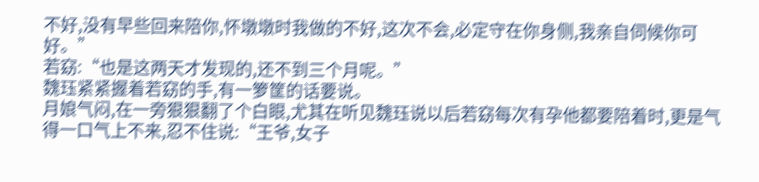不好,没有早些回来陪你,怀墩墩时我做的不好,这次不会,必定守在你身侧,我亲自伺候你可好。”
若窈:“也是这两天才发现的,还不到三个月呢。”
魏珏紧紧握着若窈的手,有一箩筐的话要说。
月娘气闷,在一旁狠狠翻了个白眼,尤其在听见魏珏说以后若窈每次有孕他都要陪着时,更是气得一口气上不来,忍不住说:“王爷,女子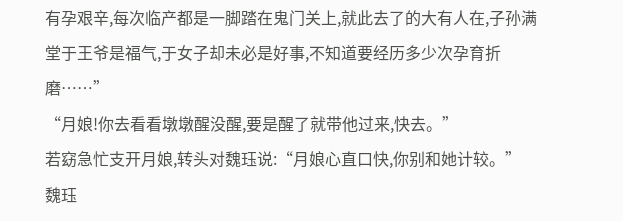有孕艰辛,每次临产都是一脚踏在鬼门关上,就此去了的大有人在,子孙满堂于王爷是福气,于女子却未必是好事,不知道要经历多少次孕育折磨……”
“月娘!你去看看墩墩醒没醒,要是醒了就带他过来,快去。”
若窈急忙支开月娘,转头对魏珏说:“月娘心直口快,你别和她计较。”
魏珏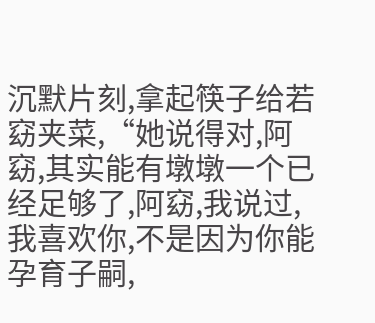沉默片刻,拿起筷子给若窈夹菜,“她说得对,阿窈,其实能有墩墩一个已经足够了,阿窈,我说过,我喜欢你,不是因为你能孕育子嗣,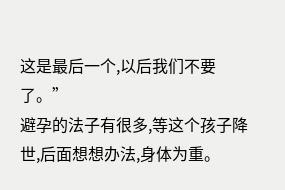这是最后一个,以后我们不要了。”
避孕的法子有很多,等这个孩子降世,后面想想办法,身体为重。